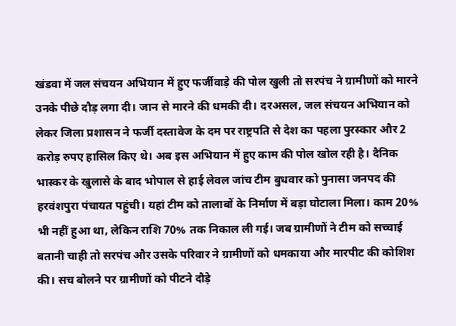खंडवा में जल संचयन अभियान में हुए फर्जीवाड़े की पोल खुली तो सरपंच ने ग्रामीणों को मारने उनके पीछे दौड़ लगा दी। जान से मारने की धमकी दी। दरअसल, जल संचयन अभियान को लेकर जिला प्रशासन ने फर्जी दस्तावेज के दम पर राष्ट्रपति से देश का पहला पुरस्कार और 2 करोड़ रुपए हासिल किए थे। अब इस अभियान में हुए काम की पोल खोल रही है। दैनिक भास्कर के खुलासे के बाद भोपाल से हाई लेवल जांच टीम बुधवार को पुनासा जनपद की हरवंशपुरा पंचायत पहुंची। यहां टीम को तालाबों के निर्माण में बड़ा घोटाला मिला। काम 20% भी नहीं हुआ था, लेकिन राशि 70% तक निकाल ली गई। जब ग्रामीणों ने टीम को सच्चाई बतानी चाही तो सरपंच और उसके परिवार ने ग्रामीणों को धमकाया और मारपीट की कोशिश की। सच बोलने पर ग्रामीणों को पीटने दौड़े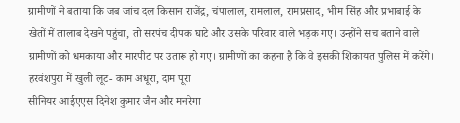ग्रामीणों ने बताया कि जब जांच दल किसान राजेंद्र, चंपालाल, रामलाल, रामप्रसाद, भीम सिंह और प्रभाबाई के खेतों में तालाब देखने पहुंचा, तो सरपंच दीपक घाटे और उसके परिवार वाले भड़क गए। उन्होंने सच बताने वाले ग्रामीणों को धमकाया और मारपीट पर उतारू हो गए। ग्रामीणों का कहना है कि वे इसकी शिकायत पुलिस में करेंगे। हरवंशपुरा में खुली लूट- काम अधूरा, दाम पूरा
सीनियर आईएएस दिनेश कुमार जैन और मनरेगा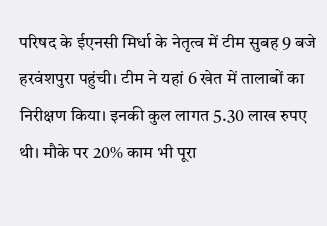परिषद के ईएनसी मिर्धा के नेतृत्व में टीम सुबह 9 बजे हरवंशपुरा पहुंची। टीम ने यहां 6 खेत में तालाबों का निरीक्षण किया। इनकी कुल लागत 5.30 लाख रुपए थी। मौके पर 20% काम भी पूरा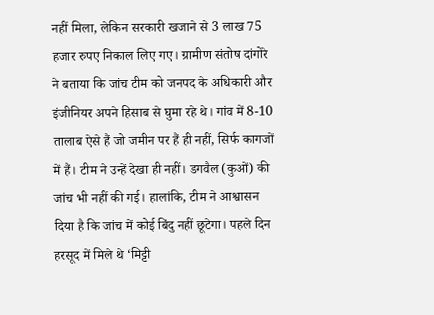नहीं मिला, लेकिन सरकारी खजाने से 3 लाख 75 हजार रुपए निकाल लिए गए। ग्रामीण संतोष दांगोरे ने बताया कि जांच टीम को जनपद के अधिकारी और इंजीनियर अपने हिसाब से घुमा रहे थे। गांव में 8-10 तालाब ऐसे हैं जो जमीन पर हैं ही नहीं, सिर्फ कागजों में हैं। टीम ने उन्हें देखा ही नहीं। डगवैल (कुओं) की जांच भी नहीं की गई। हालांकि, टीम ने आश्वासन दिया है कि जांच में कोई बिंदु नहीं छूटेगा। पहले दिन हरसूद में मिले थे ‘मिट्टी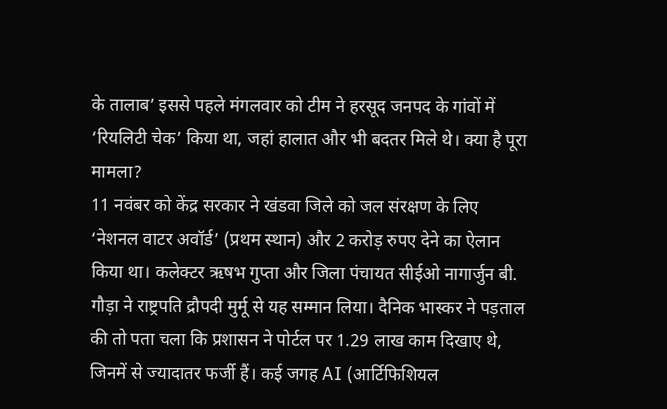के तालाब’ इससे पहले मंगलवार को टीम ने हरसूद जनपद के गांवों में ‘रियलिटी चेक’ किया था, जहां हालात और भी बदतर मिले थे। क्या है पूरा मामला?
11 नवंबर को केंद्र सरकार ने खंडवा जिले को जल संरक्षण के लिए ‘नेशनल वाटर अवॉर्ड’ (प्रथम स्थान) और 2 करोड़ रुपए देने का ऐलान किया था। कलेक्टर ऋषभ गुप्ता और जिला पंचायत सीईओ नागार्जुन बी. गौड़ा ने राष्ट्रपति द्रौपदी मुर्मू से यह सम्मान लिया। दैनिक भास्कर ने पड़ताल की तो पता चला कि प्रशासन ने पोर्टल पर 1.29 लाख काम दिखाए थे, जिनमें से ज्यादातर फर्जी हैं। कई जगह AI (आर्टिफिशियल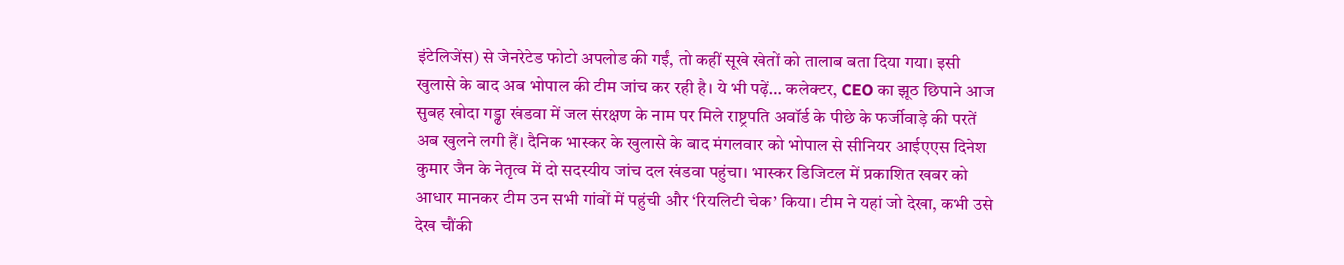इंटेलिजेंस) से जेनरेटेड फोटो अपलोड की गईं, तो कहीं सूखे खेतों को तालाब बता दिया गया। इसी खुलासे के बाद अब भोपाल की टीम जांच कर रही है। ये भी पढ़ें… कलेक्टर, CEO का झूठ छिपाने आज सुबह खोदा गड्ढा खंडवा में जल संरक्षण के नाम पर मिले राष्ट्रपति अवॉर्ड के पीछे के फर्जीवाड़े की परतें अब खुलने लगी हैं। दैनिक भास्कर के खुलासे के बाद मंगलवार को भोपाल से सीनियर आईएएस दिनेश कुमार जैन के नेतृत्व में दो सदस्यीय जांच दल खंडवा पहुंचा। भास्कर डिजिटल में प्रकाशित खबर को आधार मानकर टीम उन सभी गांवों में पहुंची और ‘रियलिटी चेक’ किया। टीम ने यहां जो देखा, कभी उसे देख चौंकी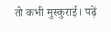तो कभी मुस्कुराई। पढ़ें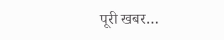पूरी खबर…